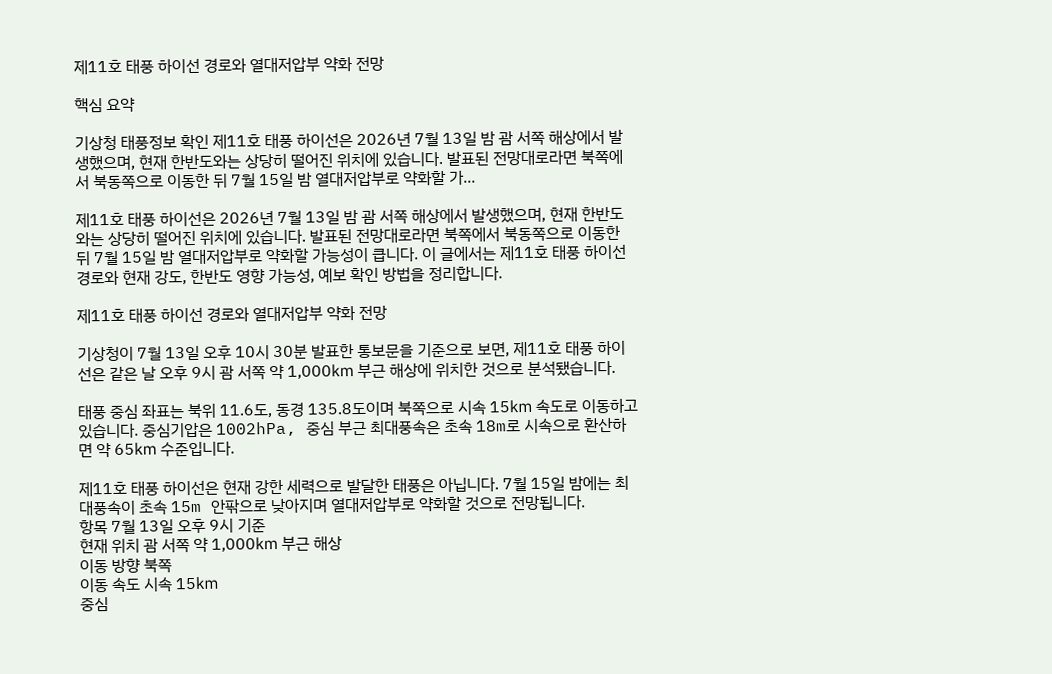제11호 태풍 하이선 경로와 열대저압부 약화 전망

핵심 요약

기상청 태풍정보 확인 제11호 태풍 하이선은 2026년 7월 13일 밤 괌 서쪽 해상에서 발생했으며, 현재 한반도와는 상당히 떨어진 위치에 있습니다. 발표된 전망대로라면 북쪽에서 북동쪽으로 이동한 뒤 7월 15일 밤 열대저압부로 약화할 가...

제11호 태풍 하이선은 2026년 7월 13일 밤 괌 서쪽 해상에서 발생했으며, 현재 한반도와는 상당히 떨어진 위치에 있습니다. 발표된 전망대로라면 북쪽에서 북동쪽으로 이동한 뒤 7월 15일 밤 열대저압부로 약화할 가능성이 큽니다. 이 글에서는 제11호 태풍 하이선 경로와 현재 강도, 한반도 영향 가능성, 예보 확인 방법을 정리합니다.

제11호 태풍 하이선 경로와 열대저압부 약화 전망

기상청이 7월 13일 오후 10시 30분 발표한 통보문을 기준으로 보면, 제11호 태풍 하이선은 같은 날 오후 9시 괌 서쪽 약 1,000㎞ 부근 해상에 위치한 것으로 분석됐습니다.

태풍 중심 좌표는 북위 11.6도, 동경 135.8도이며 북쪽으로 시속 15㎞ 속도로 이동하고 있습니다. 중심기압은 1002hPa, 중심 부근 최대풍속은 초속 18m로 시속으로 환산하면 약 65㎞ 수준입니다.

제11호 태풍 하이선은 현재 강한 세력으로 발달한 태풍은 아닙니다. 7월 15일 밤에는 최대풍속이 초속 15m 안팎으로 낮아지며 열대저압부로 약화할 것으로 전망됩니다.
항목 7월 13일 오후 9시 기준
현재 위치 괌 서쪽 약 1,000㎞ 부근 해상
이동 방향 북쪽
이동 속도 시속 15㎞
중심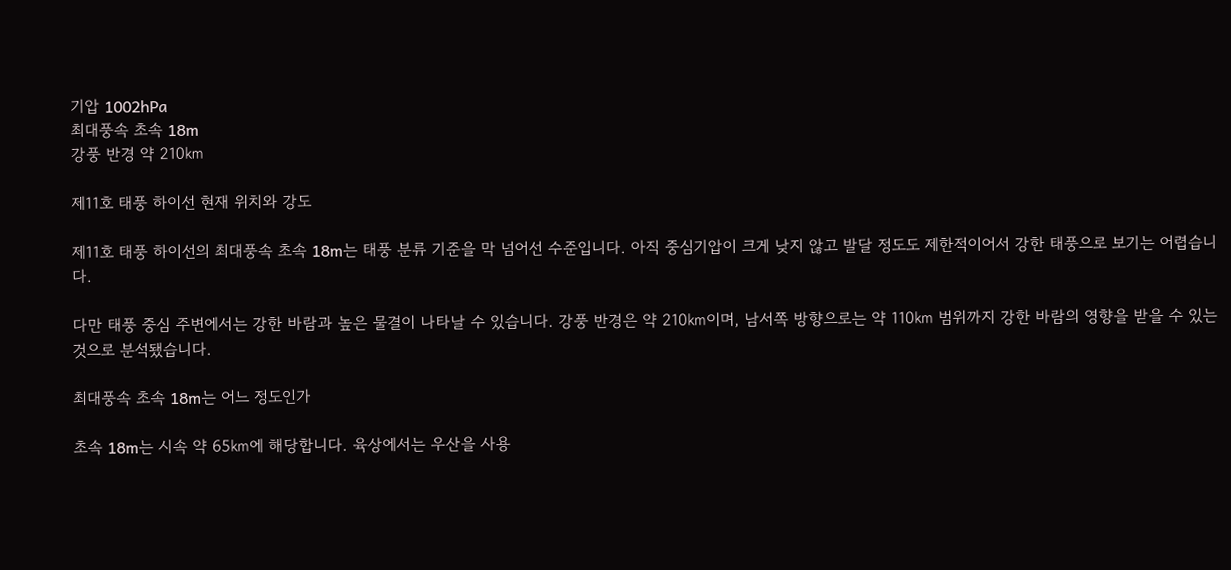기압 1002hPa
최대풍속 초속 18m
강풍 반경 약 210㎞

제11호 태풍 하이선 현재 위치와 강도

제11호 태풍 하이선의 최대풍속 초속 18m는 태풍 분류 기준을 막 넘어선 수준입니다. 아직 중심기압이 크게 낮지 않고 발달 정도도 제한적이어서 강한 태풍으로 보기는 어렵습니다.

다만 태풍 중심 주변에서는 강한 바람과 높은 물결이 나타날 수 있습니다. 강풍 반경은 약 210㎞이며, 남서쪽 방향으로는 약 110㎞ 범위까지 강한 바람의 영향을 받을 수 있는 것으로 분석됐습니다.

최대풍속 초속 18m는 어느 정도인가

초속 18m는 시속 약 65㎞에 해당합니다. 육상에서는 우산을 사용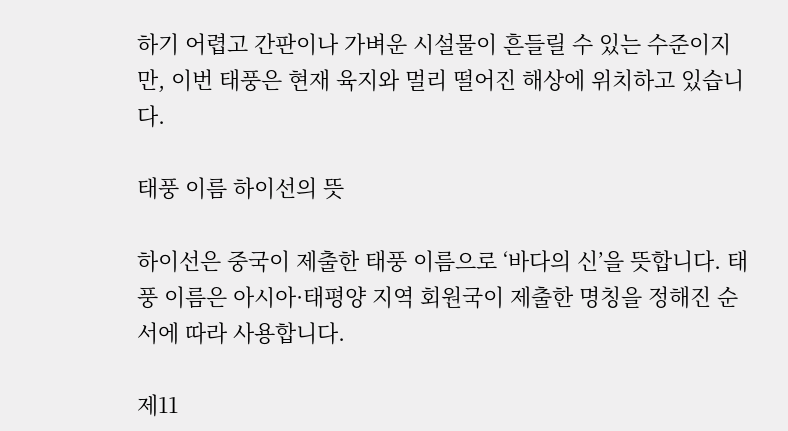하기 어렵고 간판이나 가벼운 시설물이 흔들릴 수 있는 수준이지만, 이번 태풍은 현재 육지와 멀리 떨어진 해상에 위치하고 있습니다.

태풍 이름 하이선의 뜻

하이선은 중국이 제출한 태풍 이름으로 ‘바다의 신’을 뜻합니다. 태풍 이름은 아시아·태평양 지역 회원국이 제출한 명칭을 정해진 순서에 따라 사용합니다.

제11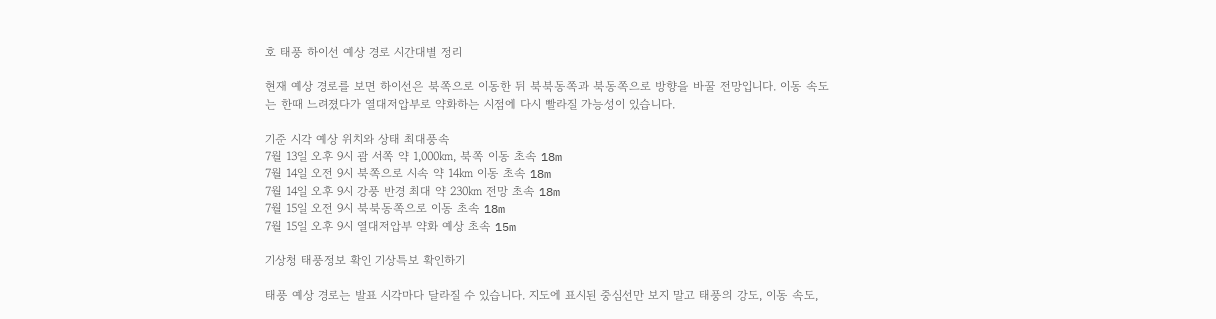호 태풍 하이선 예상 경로 시간대별 정리

현재 예상 경로를 보면 하이선은 북쪽으로 이동한 뒤 북북동쪽과 북동쪽으로 방향을 바꿀 전망입니다. 이동 속도는 한때 느려졌다가 열대저압부로 약화하는 시점에 다시 빨라질 가능성이 있습니다.

기준 시각 예상 위치와 상태 최대풍속
7월 13일 오후 9시 괌 서쪽 약 1,000㎞, 북쪽 이동 초속 18m
7월 14일 오전 9시 북쪽으로 시속 약 14㎞ 이동 초속 18m
7월 14일 오후 9시 강풍 반경 최대 약 230㎞ 전망 초속 18m
7월 15일 오전 9시 북북동쪽으로 이동 초속 18m
7월 15일 오후 9시 열대저압부 약화 예상 초속 15m

기상청 태풍정보 확인 기상특보 확인하기

태풍 예상 경로는 발표 시각마다 달라질 수 있습니다. 지도에 표시된 중심선만 보지 말고 태풍의 강도, 이동 속도,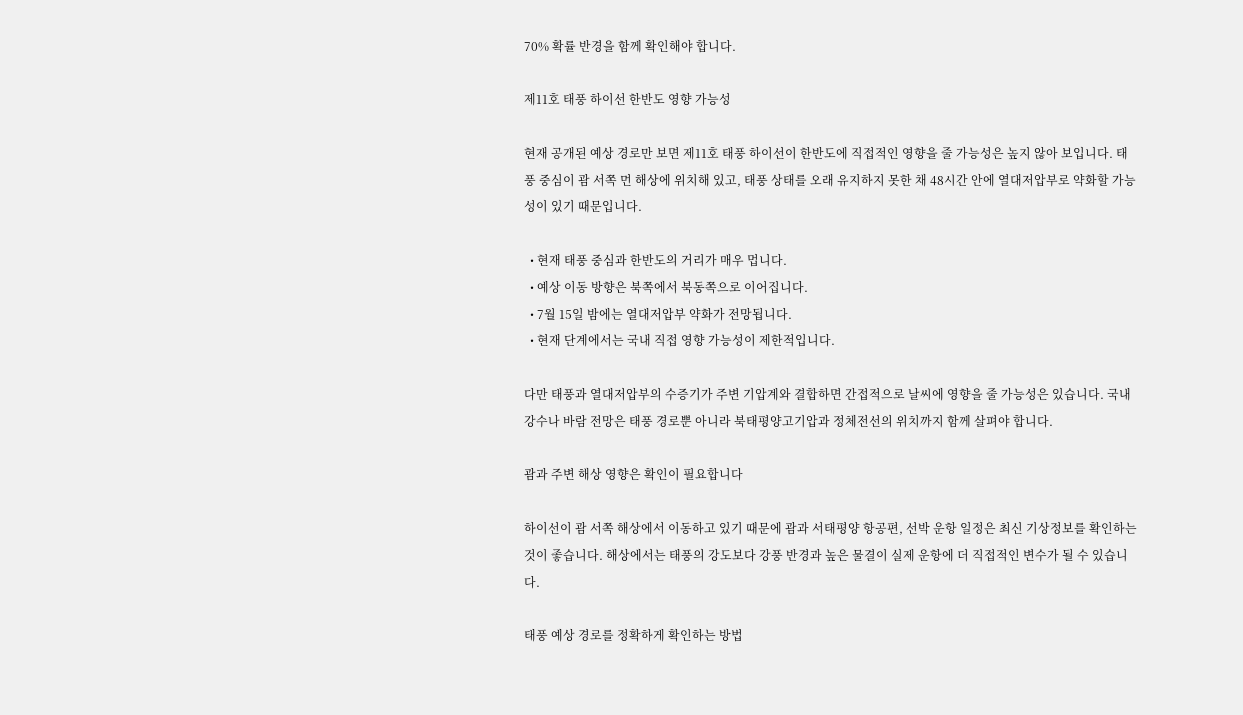70% 확률 반경을 함께 확인해야 합니다.

제11호 태풍 하이선 한반도 영향 가능성

현재 공개된 예상 경로만 보면 제11호 태풍 하이선이 한반도에 직접적인 영향을 줄 가능성은 높지 않아 보입니다. 태풍 중심이 괌 서쪽 먼 해상에 위치해 있고, 태풍 상태를 오래 유지하지 못한 채 48시간 안에 열대저압부로 약화할 가능성이 있기 때문입니다.

  • 현재 태풍 중심과 한반도의 거리가 매우 멉니다.
  • 예상 이동 방향은 북쪽에서 북동쪽으로 이어집니다.
  • 7월 15일 밤에는 열대저압부 약화가 전망됩니다.
  • 현재 단계에서는 국내 직접 영향 가능성이 제한적입니다.

다만 태풍과 열대저압부의 수증기가 주변 기압계와 결합하면 간접적으로 날씨에 영향을 줄 가능성은 있습니다. 국내 강수나 바람 전망은 태풍 경로뿐 아니라 북태평양고기압과 정체전선의 위치까지 함께 살펴야 합니다.

괌과 주변 해상 영향은 확인이 필요합니다

하이선이 괌 서쪽 해상에서 이동하고 있기 때문에 괌과 서태평양 항공편, 선박 운항 일정은 최신 기상정보를 확인하는 것이 좋습니다. 해상에서는 태풍의 강도보다 강풍 반경과 높은 물결이 실제 운항에 더 직접적인 변수가 될 수 있습니다.

태풍 예상 경로를 정확하게 확인하는 방법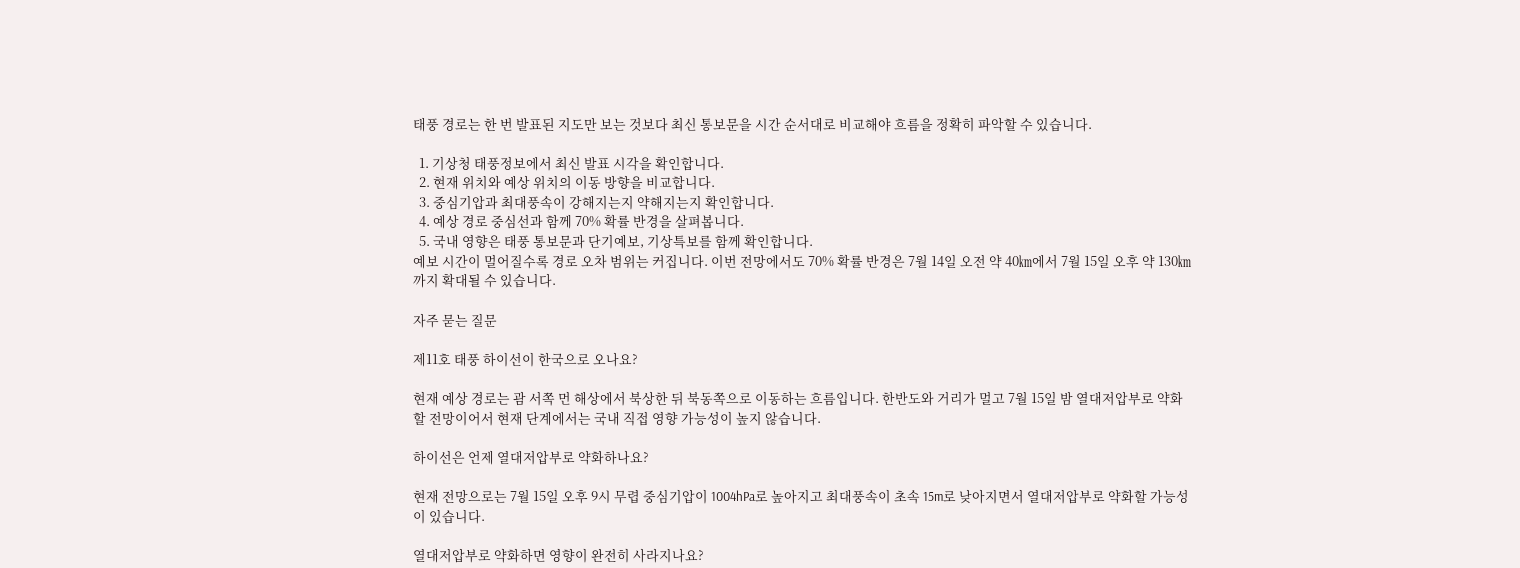태풍 경로는 한 번 발표된 지도만 보는 것보다 최신 통보문을 시간 순서대로 비교해야 흐름을 정확히 파악할 수 있습니다.

  1. 기상청 태풍정보에서 최신 발표 시각을 확인합니다.
  2. 현재 위치와 예상 위치의 이동 방향을 비교합니다.
  3. 중심기압과 최대풍속이 강해지는지 약해지는지 확인합니다.
  4. 예상 경로 중심선과 함께 70% 확률 반경을 살펴봅니다.
  5. 국내 영향은 태풍 통보문과 단기예보, 기상특보를 함께 확인합니다.
예보 시간이 멀어질수록 경로 오차 범위는 커집니다. 이번 전망에서도 70% 확률 반경은 7월 14일 오전 약 40㎞에서 7월 15일 오후 약 130㎞까지 확대될 수 있습니다.

자주 묻는 질문

제11호 태풍 하이선이 한국으로 오나요?

현재 예상 경로는 괌 서쪽 먼 해상에서 북상한 뒤 북동쪽으로 이동하는 흐름입니다. 한반도와 거리가 멀고 7월 15일 밤 열대저압부로 약화할 전망이어서 현재 단계에서는 국내 직접 영향 가능성이 높지 않습니다.

하이선은 언제 열대저압부로 약화하나요?

현재 전망으로는 7월 15일 오후 9시 무렵 중심기압이 1004hPa로 높아지고 최대풍속이 초속 15m로 낮아지면서 열대저압부로 약화할 가능성이 있습니다.

열대저압부로 약화하면 영향이 완전히 사라지나요?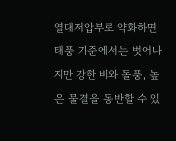열대저압부로 약화하면 태풍 기준에서는 벗어나지만 강한 비와 돌풍, 높은 물결을 동반할 수 있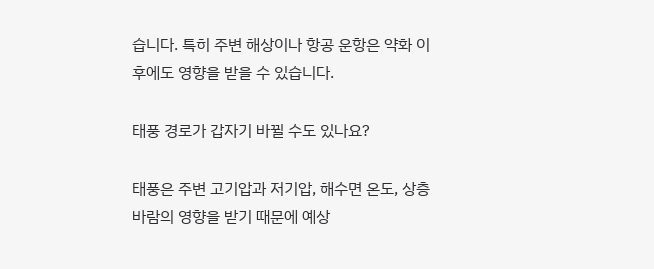습니다. 특히 주변 해상이나 항공 운항은 약화 이후에도 영향을 받을 수 있습니다.

태풍 경로가 갑자기 바뀔 수도 있나요?

태풍은 주변 고기압과 저기압, 해수면 온도, 상층 바람의 영향을 받기 때문에 예상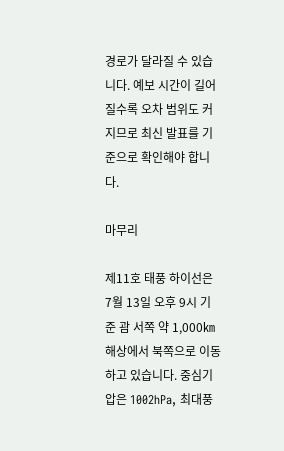경로가 달라질 수 있습니다. 예보 시간이 길어질수록 오차 범위도 커지므로 최신 발표를 기준으로 확인해야 합니다.

마무리

제11호 태풍 하이선은 7월 13일 오후 9시 기준 괌 서쪽 약 1,000㎞ 해상에서 북쪽으로 이동하고 있습니다. 중심기압은 1002hPa, 최대풍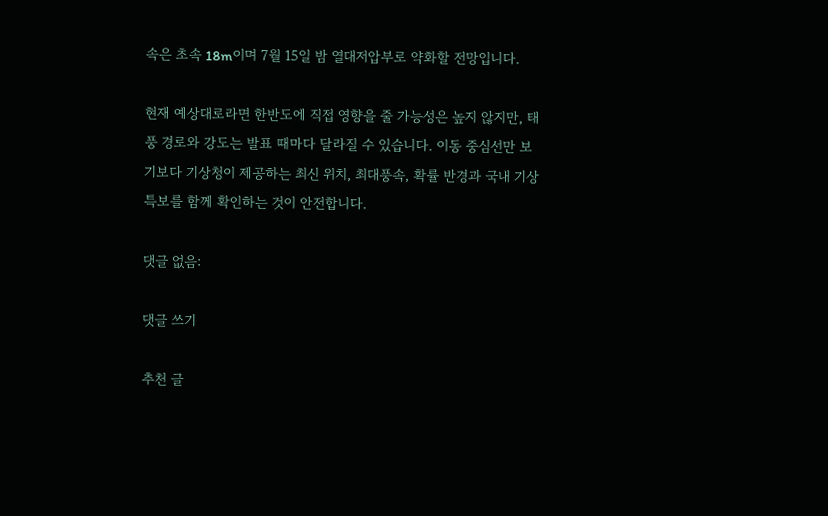속은 초속 18m이며 7월 15일 밤 열대저압부로 약화할 전망입니다.

현재 예상대로라면 한반도에 직접 영향을 줄 가능성은 높지 않지만, 태풍 경로와 강도는 발표 때마다 달라질 수 있습니다. 이동 중심선만 보기보다 기상청이 제공하는 최신 위치, 최대풍속, 확률 반경과 국내 기상특보를 함께 확인하는 것이 안전합니다.

댓글 없음:

댓글 쓰기

추천 글